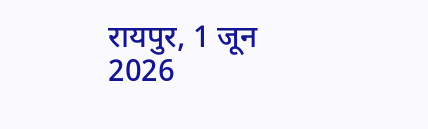रायपुर, 1 जून 2026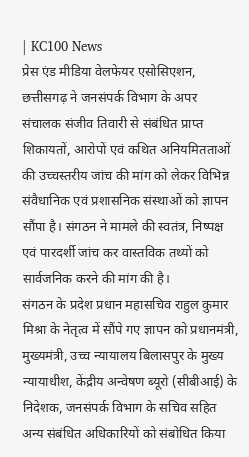| KC100 News
प्रेस एंड मीडिया वेलफेयर एसोसिएशन, छत्तीसगढ़ ने जनसंपर्क विभाग के अपर संचालक संजीव तिवारी से संबंधित प्राप्त शिकायतों, आरोपों एवं कथित अनियमितताओं की उच्चस्तरीय जांच की मांग को लेकर विभिन्न संवैधानिक एवं प्रशासनिक संस्थाओं को ज्ञापन सौंपा है। संगठन ने मामले की स्वतंत्र, निष्पक्ष एवं पारदर्शी जांच कर वास्तविक तथ्यों को सार्वजनिक करने की मांग की है।
संगठन के प्रदेश प्रधान महासचिव राहुल कुमार मिश्रा के नेतृत्व में सौंपे गए ज्ञापन को प्रधानमंत्री, मुख्यमंत्री, उच्च न्यायालय बिलासपुर के मुख्य न्यायाधीश, केंद्रीय अन्वेषण ब्यूरो (सीबीआई) के निदेशक, जनसंपर्क विभाग के सचिव सहित अन्य संबंधित अधिकारियों को संबोधित किया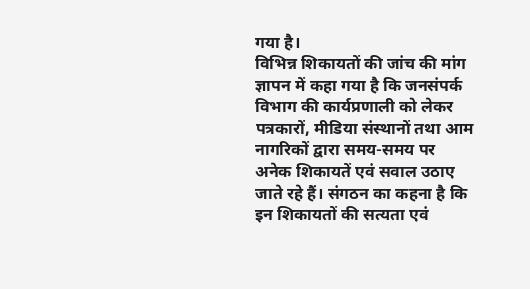गया है।
विभिन्न शिकायतों की जांच की मांग
ज्ञापन में कहा गया है कि जनसंपर्क विभाग की कार्यप्रणाली को लेकर पत्रकारों, मीडिया संस्थानों तथा आम नागरिकों द्वारा समय-समय पर अनेक शिकायतें एवं सवाल उठाए जाते रहे हैं। संगठन का कहना है कि इन शिकायतों की सत्यता एवं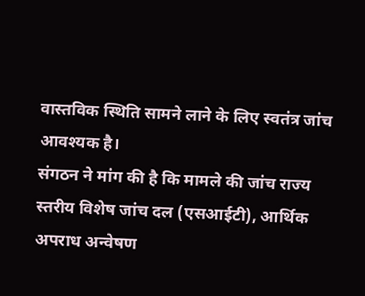वास्तविक स्थिति सामने लाने के लिए स्वतंत्र जांच आवश्यक है।
संगठन ने मांग की है कि मामले की जांच राज्य स्तरीय विशेष जांच दल (एसआईटी), आर्थिक अपराध अन्वेषण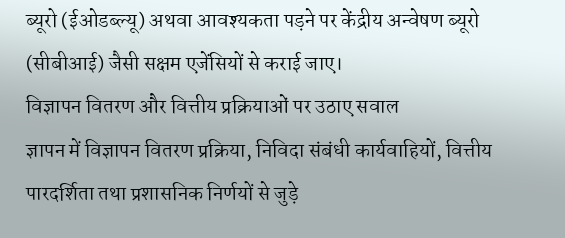ब्यूरो (ईओडब्ल्यू) अथवा आवश्यकता पड़ने पर केंद्रीय अन्वेषण ब्यूरो (सीबीआई) जैसी सक्षम एजेंसियों से कराई जाए।
विज्ञापन वितरण और वित्तीय प्रक्रियाओं पर उठाए सवाल
ज्ञापन में विज्ञापन वितरण प्रक्रिया, निविदा संबंधी कार्यवाहियों, वित्तीय पारदर्शिता तथा प्रशासनिक निर्णयों से जुड़े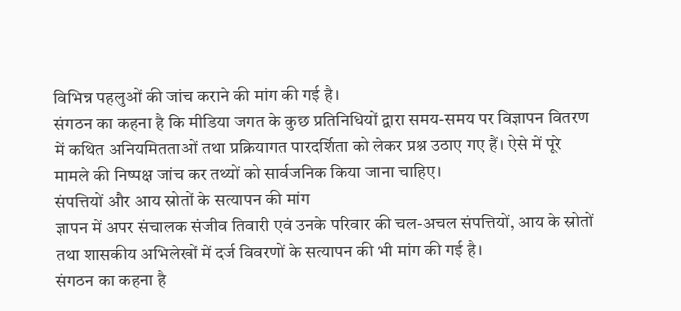विभिन्न पहलुओं की जांच कराने की मांग की गई है।
संगठन का कहना है कि मीडिया जगत के कुछ प्रतिनिधियों द्वारा समय-समय पर विज्ञापन वितरण में कथित अनियमितताओं तथा प्रक्रियागत पारदर्शिता को लेकर प्रश्न उठाए गए हैं। ऐसे में पूरे मामले की निष्पक्ष जांच कर तथ्यों को सार्वजनिक किया जाना चाहिए।
संपत्तियों और आय स्रोतों के सत्यापन की मांग
ज्ञापन में अपर संचालक संजीव तिवारी एवं उनके परिवार की चल-अचल संपत्तियों, आय के स्रोतों तथा शासकीय अभिलेखों में दर्ज विवरणों के सत्यापन की भी मांग की गई है।
संगठन का कहना है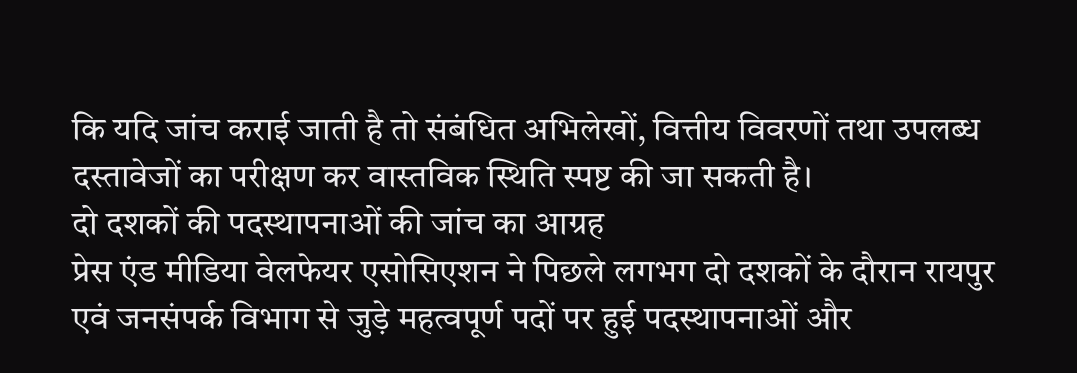कि यदि जांच कराई जाती है तो संबंधित अभिलेखों, वित्तीय विवरणों तथा उपलब्ध दस्तावेजों का परीक्षण कर वास्तविक स्थिति स्पष्ट की जा सकती है।
दो दशकों की पदस्थापनाओं की जांच का आग्रह
प्रेस एंड मीडिया वेलफेयर एसोसिएशन ने पिछले लगभग दो दशकों के दौरान रायपुर एवं जनसंपर्क विभाग से जुड़े महत्वपूर्ण पदों पर हुई पदस्थापनाओं और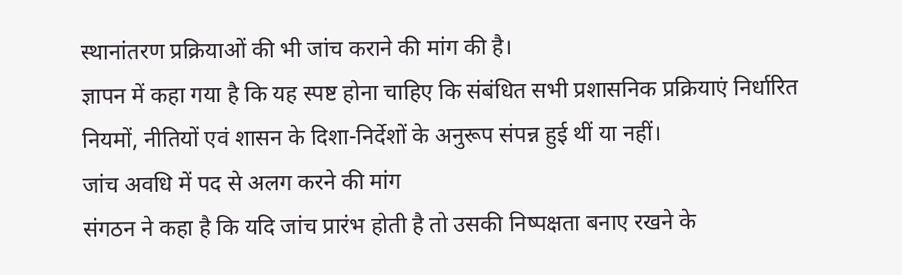स्थानांतरण प्रक्रियाओं की भी जांच कराने की मांग की है।
ज्ञापन में कहा गया है कि यह स्पष्ट होना चाहिए कि संबंधित सभी प्रशासनिक प्रक्रियाएं निर्धारित नियमों, नीतियों एवं शासन के दिशा-निर्देशों के अनुरूप संपन्न हुई थीं या नहीं।
जांच अवधि में पद से अलग करने की मांग
संगठन ने कहा है कि यदि जांच प्रारंभ होती है तो उसकी निष्पक्षता बनाए रखने के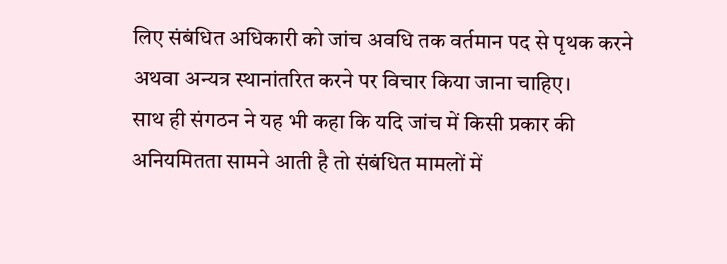लिए संबंधित अधिकारी को जांच अवधि तक वर्तमान पद से पृथक करने अथवा अन्यत्र स्थानांतरित करने पर विचार किया जाना चाहिए।
साथ ही संगठन ने यह भी कहा कि यदि जांच में किसी प्रकार की अनियमितता सामने आती है तो संबंधित मामलों में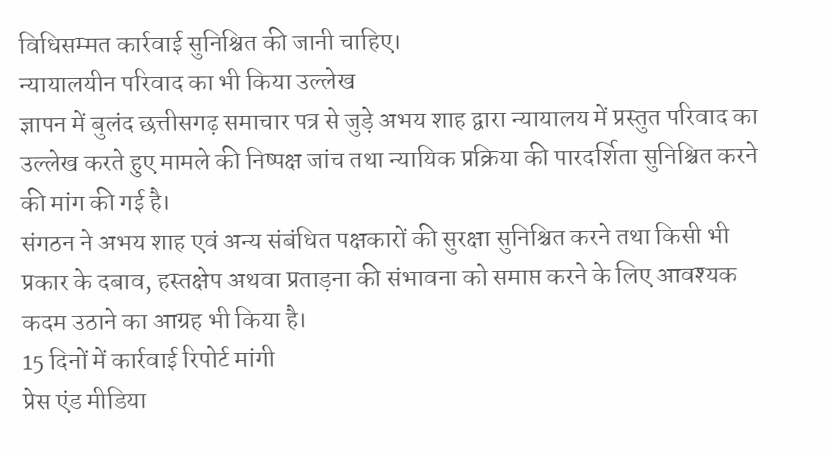विधिसम्मत कार्रवाई सुनिश्चित की जानी चाहिए।
न्यायालयीन परिवाद का भी किया उल्लेख
ज्ञापन में बुलंद छत्तीसगढ़ समाचार पत्र से जुड़े अभय शाह द्वारा न्यायालय में प्रस्तुत परिवाद का उल्लेख करते हुए मामले की निष्पक्ष जांच तथा न्यायिक प्रक्रिया की पारदर्शिता सुनिश्चित करने की मांग की गई है।
संगठन ने अभय शाह एवं अन्य संबंधित पक्षकारों की सुरक्षा सुनिश्चित करने तथा किसी भी प्रकार के दबाव, हस्तक्षेप अथवा प्रताड़ना की संभावना को समाप्त करने के लिए आवश्यक कदम उठाने का आग्रह भी किया है।
15 दिनों में कार्रवाई रिपोर्ट मांगी
प्रेस एंड मीडिया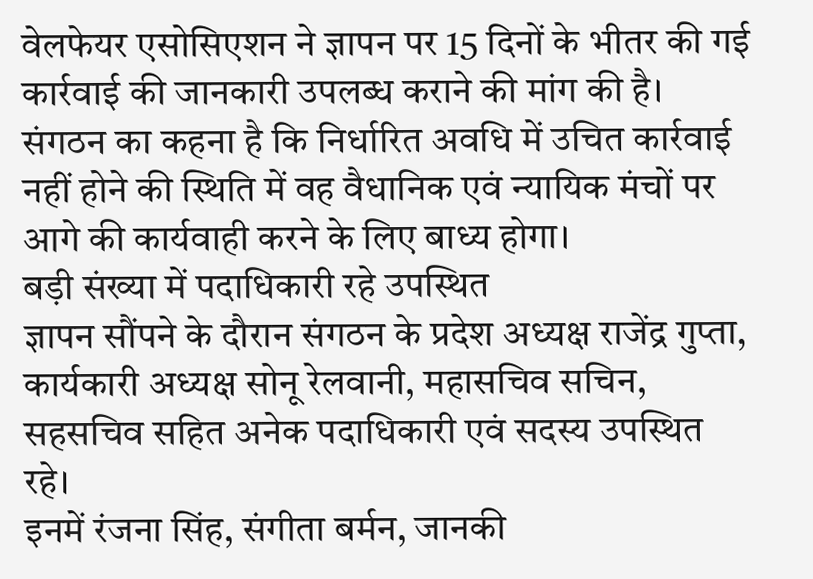वेलफेयर एसोसिएशन ने ज्ञापन पर 15 दिनों के भीतर की गई कार्रवाई की जानकारी उपलब्ध कराने की मांग की है। संगठन का कहना है कि निर्धारित अवधि में उचित कार्रवाई नहीं होने की स्थिति में वह वैधानिक एवं न्यायिक मंचों पर आगे की कार्यवाही करने के लिए बाध्य होगा।
बड़ी संख्या में पदाधिकारी रहे उपस्थित
ज्ञापन सौंपने के दौरान संगठन के प्रदेश अध्यक्ष राजेंद्र गुप्ता, कार्यकारी अध्यक्ष सोनू रेलवानी, महासचिव सचिन, सहसचिव सहित अनेक पदाधिकारी एवं सदस्य उपस्थित रहे।
इनमें रंजना सिंह, संगीता बर्मन, जानकी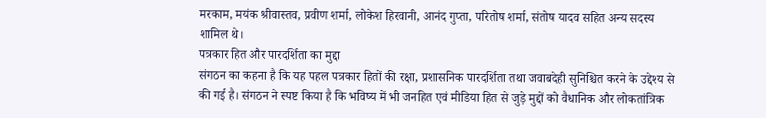मरकाम, मयंक श्रीवास्तव, प्रवीण शर्मा, लोकेश हिरवानी, आनंद गुप्ता, परितोष शर्मा, संतोष यादव सहित अन्य सदस्य शामिल थे।
पत्रकार हित और पारदर्शिता का मुद्दा
संगठन का कहना है कि यह पहल पत्रकार हितों की रक्षा, प्रशासनिक पारदर्शिता तथा जवाबदेही सुनिश्चित करने के उद्देश्य से की गई है। संगठन ने स्पष्ट किया है कि भविष्य में भी जनहित एवं मीडिया हित से जुड़े मुद्दों को वैधानिक और लोकतांत्रिक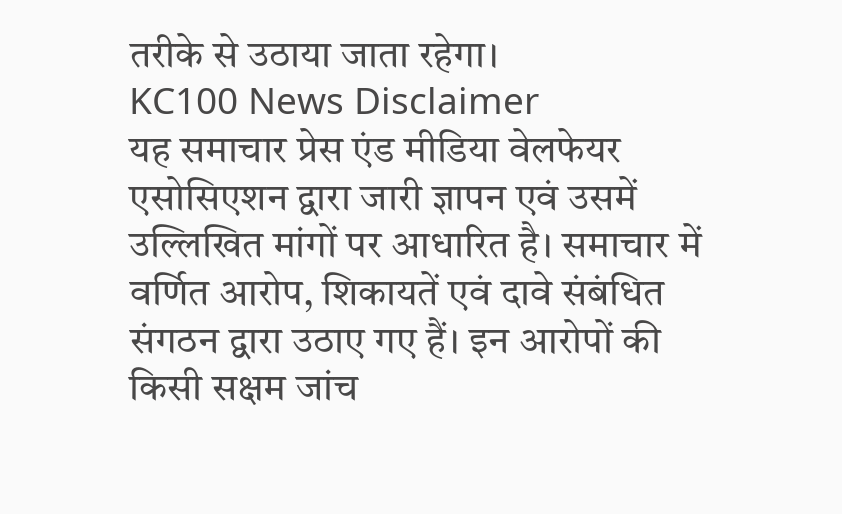तरीके से उठाया जाता रहेगा।
KC100 News Disclaimer
यह समाचार प्रेस एंड मीडिया वेलफेयर एसोसिएशन द्वारा जारी ज्ञापन एवं उसमें उल्लिखित मांगों पर आधारित है। समाचार में वर्णित आरोप, शिकायतें एवं दावे संबंधित संगठन द्वारा उठाए गए हैं। इन आरोपों की किसी सक्षम जांच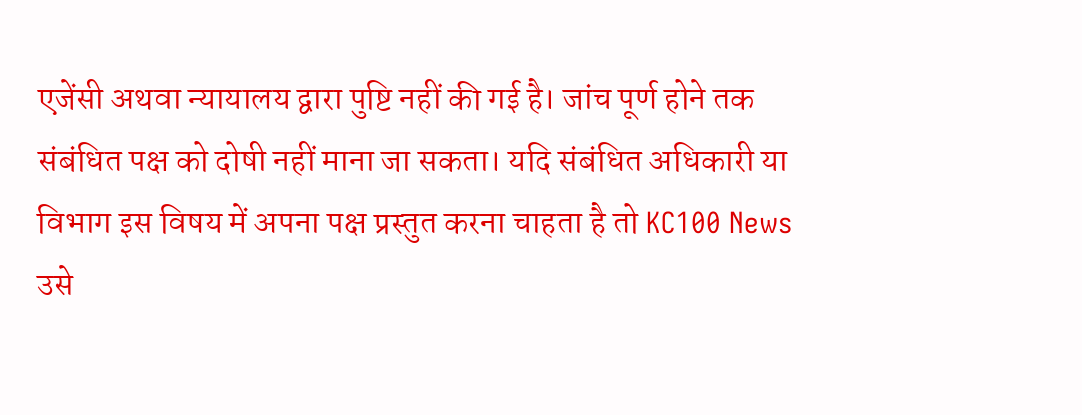एजेंसी अथवा न्यायालय द्वारा पुष्टि नहीं की गई है। जांच पूर्ण होने तक संबंधित पक्ष को दोषी नहीं माना जा सकता। यदि संबंधित अधिकारी या विभाग इस विषय में अपना पक्ष प्रस्तुत करना चाहता है तो KC100 News उसे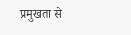प्रमुखता से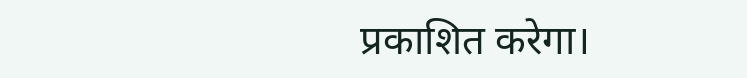प्रकाशित करेगा।